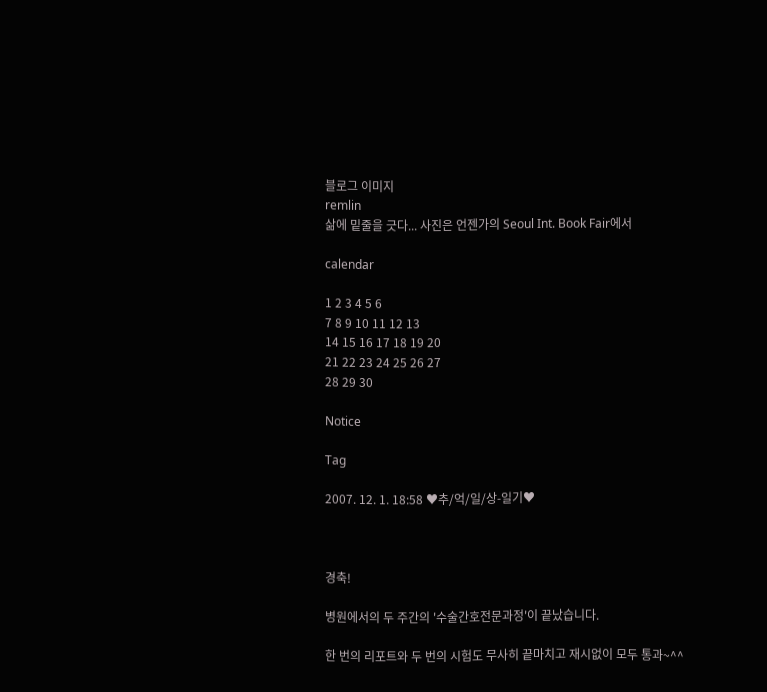블로그 이미지
remlin
삶에 밑줄을 긋다... 사진은 언젠가의 Seoul Int. Book Fair에서

calendar

1 2 3 4 5 6
7 8 9 10 11 12 13
14 15 16 17 18 19 20
21 22 23 24 25 26 27
28 29 30

Notice

Tag

2007. 12. 1. 18:58 ♥추/억/일/상-일기♥



경축!

병원에서의 두 주간의 '수술간호전문과정'이 끝났습니다.

한 번의 리포트와 두 번의 시험도 무사히 끝마치고 재시없이 모두 통과~^^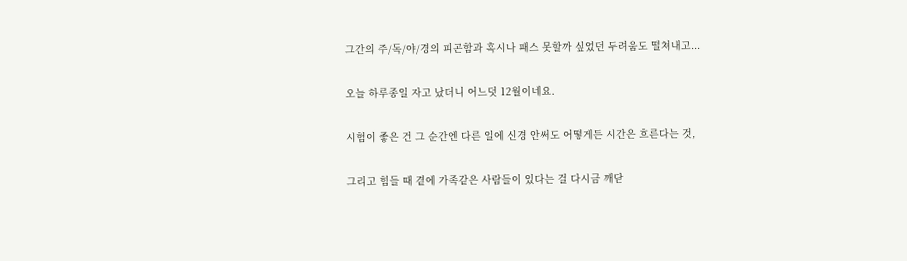그간의 주/독/야/경의 피곤함과 혹시나 패스 못할까 싶었던 두려움도 떨쳐내고...

오늘 하루종일 자고 났더니 어느덧 12월이네요.

시험이 좋은 건 그 순간엔 다른 일에 신경 안써도 어떻게든 시간은 흐른다는 것,

그리고 힘들 때 곁에 가족같은 사람들이 있다는 걸 다시금 깨닫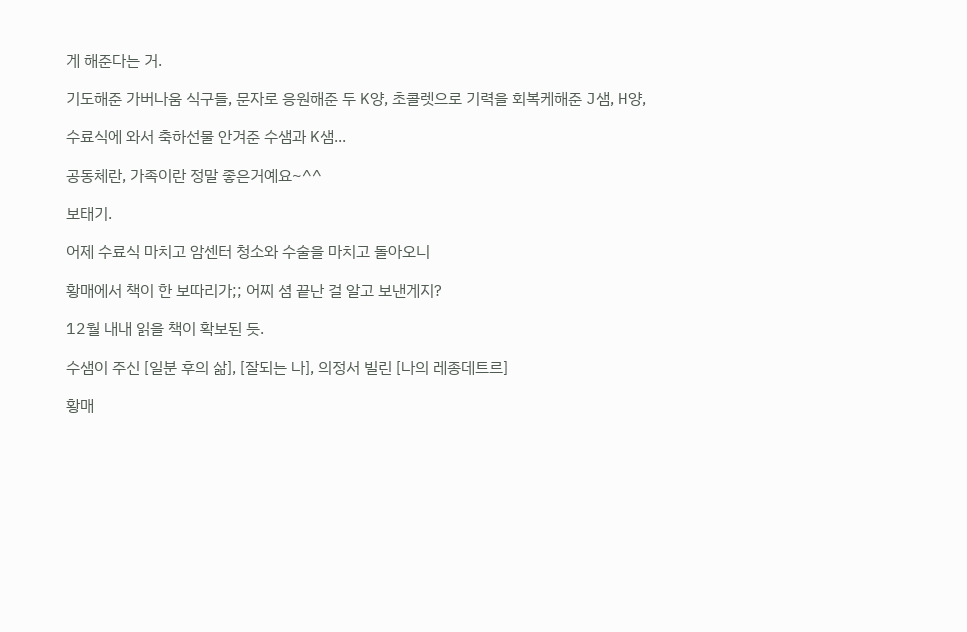게 해준다는 거.

기도해준 가버나움 식구들, 문자로 응원해준 두 K양, 초콜렛으로 기력을 회복케해준 J샘, H양,

수료식에 와서 축하선물 안겨준 수샘과 K샘...

공동체란, 가족이란 정말 좋은거예요~^^

보태기.

어제 수료식 마치고 암센터 청소와 수술을 마치고 돌아오니

황매에서 책이 한 보따리가;; 어찌 셤 끝난 걸 알고 보낸게지?

12월 내내 읽을 책이 확보된 듯.

수샘이 주신 [일분 후의 삶], [잘되는 나], 의정서 빌린 [나의 레종데트르]

황매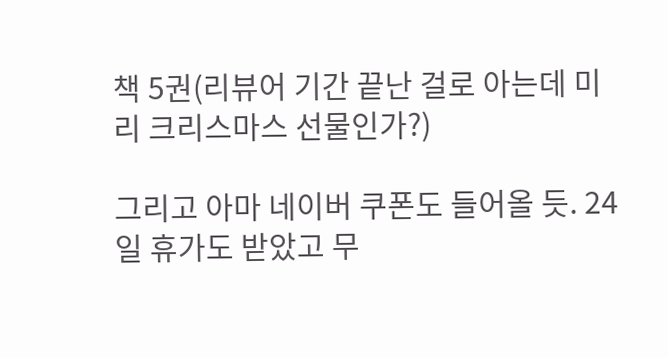책 5권(리뷰어 기간 끝난 걸로 아는데 미리 크리스마스 선물인가?)

그리고 아마 네이버 쿠폰도 들어올 듯. 24일 휴가도 받았고 무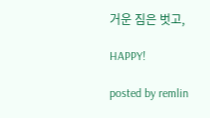거운 짐은 벗고,

HAPPY!

posted by remlin